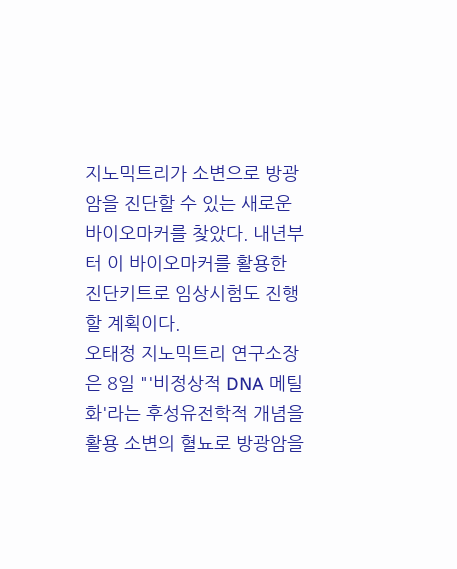지노믹트리가 소변으로 방광암을 진단할 수 있는 새로운 바이오마커를 찾았다. 내년부터 이 바이오마커를 활용한 진단키트로 임상시험도 진행할 계획이다.
오태정 지노믹트리 연구소장은 8일 "'비정상적 DNA 메틸화'라는 후성유전학적 개념을 활용 소변의 혈뇨로 방광암을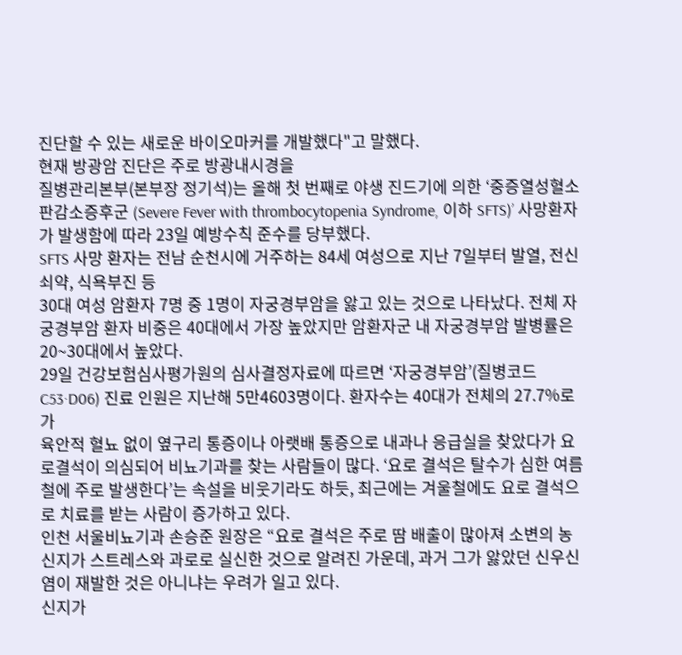진단할 수 있는 새로운 바이오마커를 개발했다"고 말했다.
현재 방광암 진단은 주로 방광내시경을
질병관리본부(본부장 정기석)는 올해 첫 번째로 야생 진드기에 의한 ‘중증열성혈소판감소증후군 (Severe Fever with thrombocytopenia Syndrome, 이하 SFTS)’ 사망환자가 발생함에 따라 23일 예방수칙 준수를 당부했다.
SFTS 사망 환자는 전남 순천시에 거주하는 84세 여성으로 지난 7일부터 발열, 전신쇠약, 식욕부진 등
30대 여성 암환자 7명 중 1명이 자궁경부암을 앓고 있는 것으로 나타났다. 전체 자궁경부암 환자 비중은 40대에서 가장 높았지만 암환자군 내 자궁경부암 발병률은 20~30대에서 높았다.
29일 건강보험심사평가원의 심사결정자료에 따르면 ‘자궁경부암’(질병코드 C53·D06) 진료 인원은 지난해 5만4603명이다. 환자수는 40대가 전체의 27.7%로 가
육안적 혈뇨 없이 옆구리 통증이나 아랫배 통증으로 내과나 응급실을 찾았다가 요로결석이 의심되어 비뇨기과를 찾는 사람들이 많다. ‘요로 결석은 탈수가 심한 여름철에 주로 발생한다’는 속설을 비웃기라도 하듯, 최근에는 겨울철에도 요로 결석으로 치료를 받는 사람이 증가하고 있다.
인천 서울비뇨기과 손승준 원장은 “요로 결석은 주로 땀 배출이 많아져 소변의 농
신지가 스트레스와 과로로 실신한 것으로 알려진 가운데, 과거 그가 앓았던 신우신염이 재발한 것은 아니냐는 우려가 일고 있다.
신지가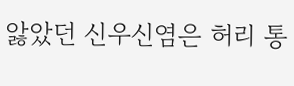앓았던 신우신염은 허리 통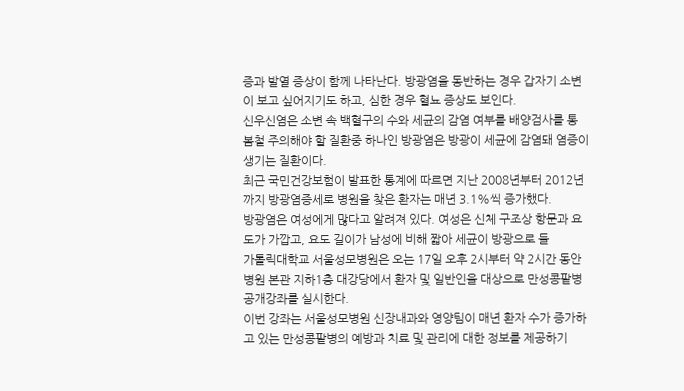증과 발열 증상이 함께 나타난다. 방광염을 동반하는 경우 갑자기 소변이 보고 싶어지기도 하고, 심한 경우 혈뇨 증상도 보인다.
신우신염은 소변 속 백혈구의 수와 세균의 감염 여부를 배양검사를 통
봄철 주의해야 할 질환중 하나인 방광염은 방광이 세균에 감염돼 염증이 생기는 질환이다.
최근 국민건강보험이 발표한 통계에 따르면 지난 2008년부터 2012년까지 방광염증세로 병원을 찾은 환자는 매년 3.1%씩 증가했다.
방광염은 여성에게 많다고 알려져 있다. 여성은 신체 구조상 항문과 요도가 가깝고, 요도 길이가 남성에 비해 짧아 세균이 방광으로 들
가톨릭대학교 서울성모병원은 오는 17일 오후 2시부터 약 2시간 동안 병원 본관 지하1층 대강당에서 환자 및 일반인을 대상으로 만성콩팥병 공개강좌를 실시한다.
이번 강좌는 서울성모병원 신장내과와 영양팀이 매년 환자 수가 증가하고 있는 만성콩팥병의 예방과 치료 및 관리에 대한 정보를 제공하기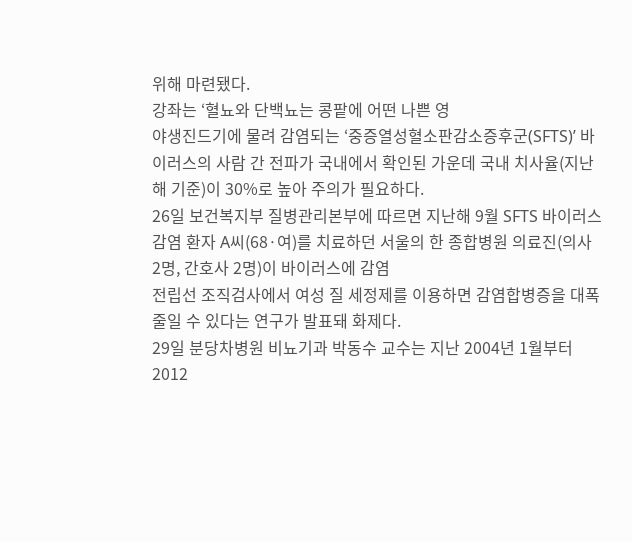위해 마련됐다.
강좌는 ‘혈뇨와 단백뇨는 콩팥에 어떤 나쁜 영
야생진드기에 물려 감염되는 ‘중증열성혈소판감소증후군(SFTS)’ 바이러스의 사람 간 전파가 국내에서 확인된 가운데 국내 치사율(지난해 기준)이 30%로 높아 주의가 필요하다.
26일 보건복지부 질병관리본부에 따르면 지난해 9월 SFTS 바이러스 감염 환자 A씨(68·여)를 치료하던 서울의 한 종합병원 의료진(의사 2명, 간호사 2명)이 바이러스에 감염
전립선 조직검사에서 여성 질 세정제를 이용하면 감염합병증을 대폭 줄일 수 있다는 연구가 발표돼 화제다.
29일 분당차병원 비뇨기과 박동수 교수는 지난 2004년 1월부터 2012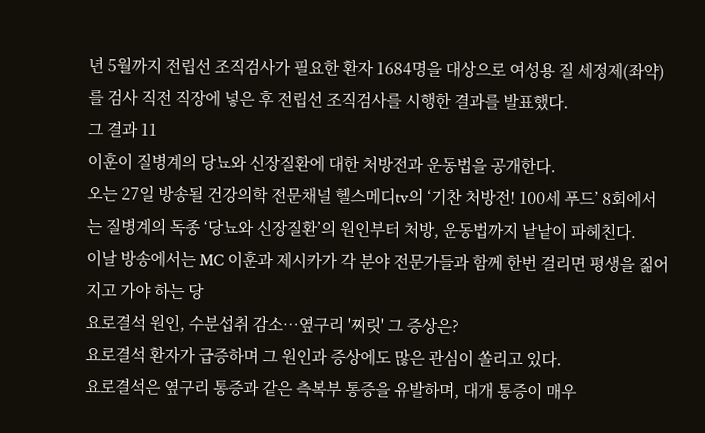년 5월까지 전립선 조직검사가 필요한 환자 1684명을 대상으로 여성용 질 세정제(좌약)를 검사 직전 직장에 넣은 후 전립선 조직검사를 시행한 결과를 발표했다.
그 결과 11
이훈이 질병계의 당뇨와 신장질환에 대한 처방전과 운동법을 공개한다.
오는 27일 방송될 건강의학 전문채널 헬스메디tv의 ‘기찬 처방전! 100세 푸드’ 8회에서는 질병계의 독종 ‘당뇨와 신장질환’의 원인부터 처방, 운동법까지 낱낱이 파헤친다.
이날 방송에서는 MC 이훈과 제시카가 각 분야 전문가들과 함께 한번 걸리면 평생을 짊어지고 가야 하는 당
요로결석 원인, 수분섭취 감소…옆구리 '찌릿' 그 증상은?
요로결석 환자가 급증하며 그 원인과 증상에도 많은 관심이 쏠리고 있다.
요로결석은 옆구리 통증과 같은 측복부 통증을 유발하며, 대개 통증이 매우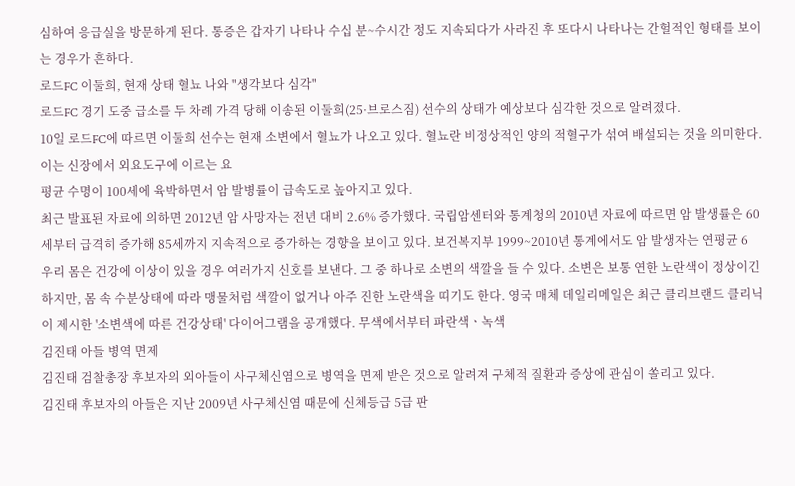심하여 응급실을 방문하게 된다. 통증은 갑자기 나타나 수십 분~수시간 정도 지속되다가 사라진 후 또다시 나타나는 간헐적인 형태를 보이는 경우가 흔하다.
로드FC 이둘희, 현재 상태 혈뇨 나와 "생각보다 심각"
로드FC 경기 도중 급소를 두 차례 가격 당해 이송된 이둘희(25·브로스짐) 선수의 상태가 예상보다 심각한 것으로 알려졌다.
10일 로드FC에 따르면 이둘희 선수는 현재 소변에서 혈뇨가 나오고 있다. 혈뇨란 비정상적인 양의 적혈구가 섞여 배설되는 것을 의미한다. 이는 신장에서 외요도구에 이르는 요
평균 수명이 100세에 육박하면서 암 발병률이 급속도로 높아지고 있다.
최근 발표된 자료에 의하면 2012년 암 사망자는 전년 대비 2.6% 증가했다. 국립암센터와 통계청의 2010년 자료에 따르면 암 발생률은 60세부터 급격히 증가해 85세까지 지속적으로 증가하는 경향을 보이고 있다. 보건복지부 1999~2010년 통계에서도 암 발생자는 연평균 6
우리 몸은 건강에 이상이 있을 경우 여러가지 신호를 보낸다. 그 중 하나로 소변의 색깔을 들 수 있다. 소변은 보통 연한 노란색이 정상이긴 하지만, 몸 속 수분상태에 따라 맹물처럼 색깔이 없거나 아주 진한 노란색을 띠기도 한다. 영국 매체 데일리메일은 최근 클리브랜드 클리닉이 제시한 '소변색에 따른 건강상태' 다이어그램을 공개했다. 무색에서부터 파란색ㆍ녹색
김진태 아들 병역 면제
김진태 검찰총장 후보자의 외아들이 사구체신염으로 병역을 면제 받은 것으로 알려져 구체적 질환과 증상에 관심이 쏠리고 있다.
김진태 후보자의 아들은 지난 2009년 사구체신염 때문에 신체등급 5급 판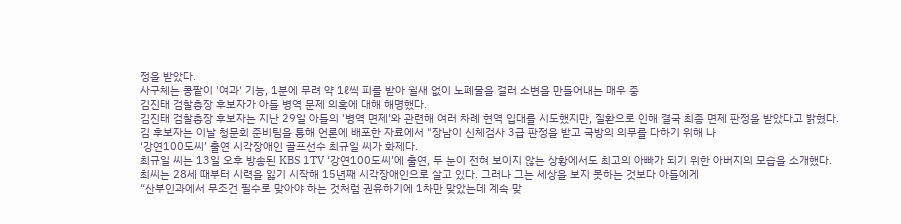정을 받았다.
사구체는 콩팥이 '여과' 기능, 1분에 무려 약 1ℓ씩 피를 받아 쉴새 없이 노폐물을 걸러 소변을 만들어내는 매우 중
김진태 검찰총장 후보자가 아들 병역 문제 의혹에 대해 해명했다.
김진태 검찰총장 후보자는 지난 29일 아들의 '병역 면제'와 관련해 여러 차례 현역 입대를 시도했지만, 질환으로 인해 결국 최종 면제 판정을 받았다고 밝혔다.
김 후보자는 이날 청문회 준비팀을 통해 언론에 배포한 자료에서 "장남이 신체검사 3급 판정을 받고 국방의 의무를 다하기 위해 나
‘강연100도씨’ 출연 시각장애인 골프선수 최규일 씨가 화제다.
최규일 씨는 13일 오후 방송된 KBS 1TV ‘강연100도씨’에 출연, 두 눈이 전혀 보이지 않는 상황에서도 최고의 아빠가 되기 위한 아버지의 모습을 소개했다.
최씨는 28세 때부터 시력을 잃기 시작해 15년째 시각장애인으로 살고 있다. 그러나 그는 세상을 보지 못하는 것보다 아들에게
“산부인과에서 무조건 필수로 맞아야 하는 것처럼 권유하기에 1차만 맞았는데 계속 맞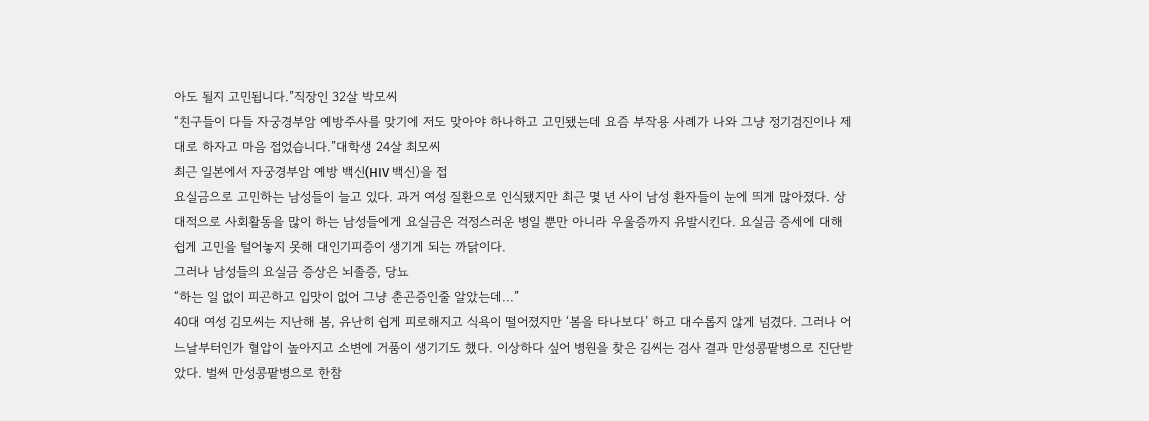아도 될지 고민됩니다.”직장인 32살 박모씨
“친구들이 다들 자궁경부암 예방주사를 맞기에 저도 맞아야 하나하고 고민됐는데 요즘 부작용 사례가 나와 그냥 정기검진이나 제대로 하자고 마음 접었습니다.”대학생 24살 최모씨
최근 일본에서 자궁경부암 예방 백신(HIV 백신)을 접
요실금으로 고민하는 남성들이 늘고 있다. 과거 여성 질환으로 인식됐지만 최근 몇 년 사이 남성 환자들이 눈에 띄게 많아졌다. 상대적으로 사회활동을 많이 하는 남성들에게 요실금은 걱정스러운 병일 뿐만 아니라 우울증까지 유발시킨다. 요실금 증세에 대해 쉽게 고민을 털어놓지 못해 대인기피증이 생기게 되는 까닭이다.
그러나 남성들의 요실금 증상은 뇌졸증, 당뇨
“하는 일 없이 피곤하고 입맛이 없어 그냥 춘곤증인줄 알았는데...”
40대 여성 김모씨는 지난해 봄, 유난히 쉽게 피로해지고 식욕이 떨어졌지만 ‘봄을 타나보다’ 하고 대수롭지 않게 넘겼다. 그러나 어느날부터인가 혈압이 높아지고 소변에 거품이 생기기도 했다. 이상하다 싶어 병원을 찾은 김씨는 검사 결과 만성콩팥병으로 진단받았다. 벌써 만성콩팥병으로 한참